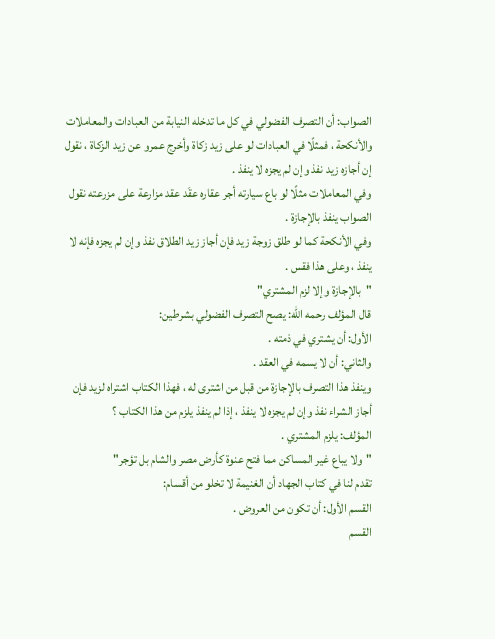الصواب: أن التصرف الفضولي في كل ما تدخله النيابة من العبادات والمعاملات والأنكحة ، فمثلًا في العبادات لو على زيد زكاة وأخرج عمرو عن زيد الزكاة ، نقول إن أجازه زيد نفذ وإن لم يجزه لا ينفذ .
وفي المعاملات مثلًا لو باع سيارته أجر عقاره عقَد عقد مزارعة على مزرعته نقول الصواب ينفذ بالإجازة .
وفي الأنكحة كما لو طلق زوجة زيد فإن أجاز زيد الطلاق نفذ وإن لم يجزه فإنه لا ينفذ ، وعلى هذا فقس .
"بالإجازة وإلا لزم المشتري"
قال المؤلف رحمه الله: يصح التصرف الفضولي بشرطين:
الأول: أن يشتري في ذمته .
والثاني: أن لا يسمه في العقد .
وينفذ هذا التصرف بالإجازة من قبل من اشترى له ، فهذا الكتاب اشتراه لزيد فإن أجاز الشراء نفذ وإن لم يجزه لا ينفذ ، إذا لم ينفذ يلزم من هذا الكتاب ؟
المؤلف: يلزم المشتري .
"ولا يباع غير المساكن مما فتح عنوة كأرض مصر والشام بل تؤجر"
تقدم لنا في كتاب الجهاد أن الغنيمة لا تخلو من أقسام:
القسم الأول: أن تكون من العروض .
القسم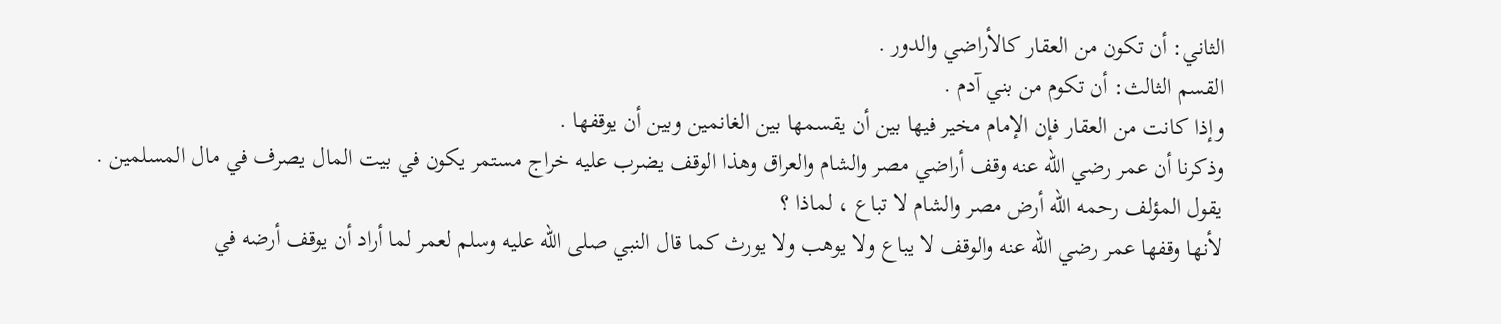الثاني: أن تكون من العقار كالأراضي والدور .
القسم الثالث: أن تكوم من بني آدم .
وإذا كانت من العقار فإن الإمام مخير فيها بين أن يقسمها بين الغانمين وبين أن يوقفها .
وذكرنا أن عمر رضي الله عنه وقف أراضي مصر والشام والعراق وهذا الوقف يضرب عليه خراج مستمر يكون في بيت المال يصرف في مال المسلمين .
يقول المؤلف رحمه الله أرض مصر والشام لا تباع ، لماذا ؟
لأنها وقفها عمر رضي الله عنه والوقف لا يباع ولا يوهب ولا يورث كما قال النبي صلى الله عليه وسلم لعمر لما أراد أن يوقف أرضه في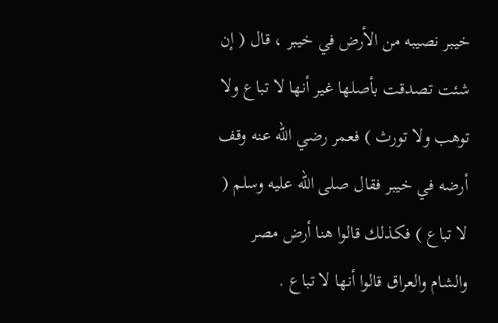خيبر نصيبه من الأرض في خيبر ، قال ( إن شئت تصدقت بأصلها غير أنها لا تباع ولا توهب ولا تورث ) فعمر رضي الله عنه وقف أرضه في خيبر فقال صلى الله عليه وسلم ( لا تباع ) فكذلك قالوا هنا أرض مصر والشام والعراق قالوا أنها لا تباع .